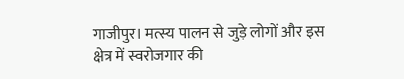गाजीपुर। मत्स्य पालन से जुड़े लोगों और इस क्षेत्र में स्वरोजगार की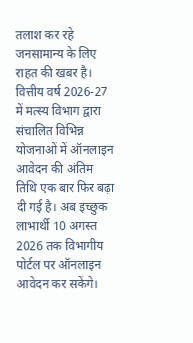तलाश कर रहे जनसामान्य के लिए राहत की खबर है। वित्तीय वर्ष 2026-27 में मत्स्य विभाग द्वारा संचालित विभिन्न योजनाओं में ऑनलाइन आवेदन की अंतिम तिथि एक बार फिर बढ़ा दी गई है। अब इच्छुक लाभार्थी 10 अगस्त 2026 तक विभागीय पोर्टल पर ऑनलाइन आवेदन कर सकेंगे।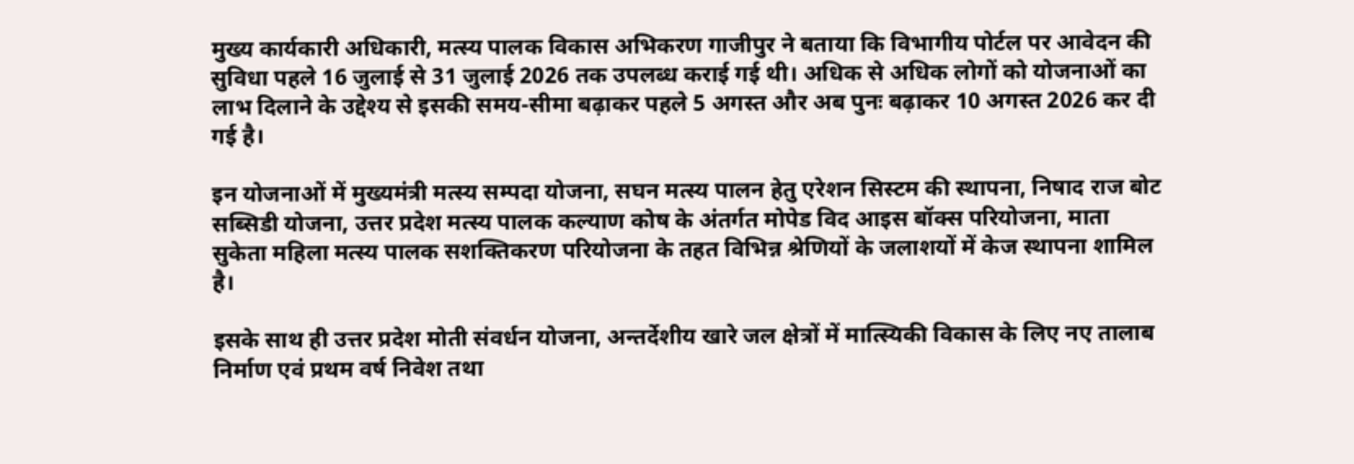मुख्य कार्यकारी अधिकारी, मत्स्य पालक विकास अभिकरण गाजीपुर ने बताया कि विभागीय पोर्टल पर आवेदन की सुविधा पहले 16 जुलाई से 31 जुलाई 2026 तक उपलब्ध कराई गई थी। अधिक से अधिक लोगों को योजनाओं का लाभ दिलाने के उद्देश्य से इसकी समय-सीमा बढ़ाकर पहले 5 अगस्त और अब पुनः बढ़ाकर 10 अगस्त 2026 कर दी गई है।

इन योजनाओं में मुख्यमंत्री मत्स्य सम्पदा योजना, सघन मत्स्य पालन हेतु एरेशन सिस्टम की स्थापना, निषाद राज बोट सब्सिडी योजना, उत्तर प्रदेश मत्स्य पालक कल्याण कोष के अंतर्गत मोपेड विद आइस बॉक्स परियोजना, माता सुकेता महिला मत्स्य पालक सशक्तिकरण परियोजना के तहत विभिन्न श्रेणियों के जलाशयों में केज स्थापना शामिल है।

इसके साथ ही उत्तर प्रदेश मोती संवर्धन योजना, अन्तर्देशीय खारे जल क्षेत्रों में मात्स्यिकी विकास के लिए नए तालाब निर्माण एवं प्रथम वर्ष निवेश तथा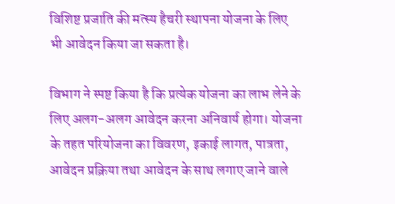विशिष्ट प्रजाति की मत्स्य हैचरी स्थापना योजना के लिए भी आवेदन किया जा सकता है।

विभाग ने स्पष्ट किया है कि प्रत्येक योजना का लाभ लेने के लिए अलग-अलग आवेदन करना अनिवार्य होगा। योजना के तहत परियोजना का विवरण, इकाई लागत, पात्रता, आवेदन प्रक्रिया तथा आवेदन के साथ लगाए जाने वाले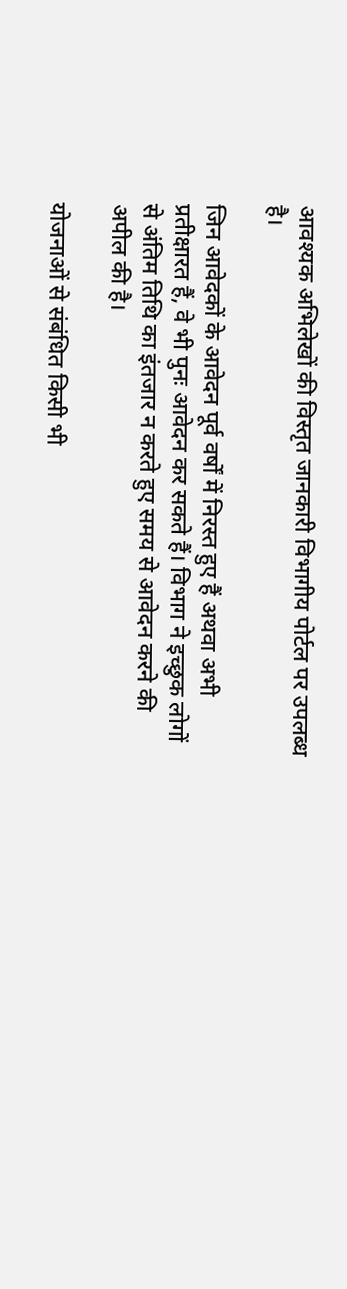आवश्यक अभिलेखों की विस्तृत जानकारी विभागीय पोर्टल पर उपलब्ध है।

जिन आवेदकों के आवेदन पूर्व वर्षों में निरस्त हुए हैं अथवा अभी प्रतीक्षारत हैं, वे भी पुनः आवेदन कर सकते हैं। विभाग ने इच्छुक लोगों से अंतिम तिथि का इंतजार न करते हुए समय से आवेदन करने की अपील की है।

योजनाओं से संबंधित किसी भी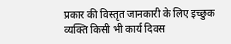प्रकार की विस्तृत जानकारी के लिए इच्छुक व्यक्ति किसी भी कार्य दिवस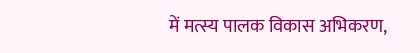में मत्स्य पालक विकास अभिकरण,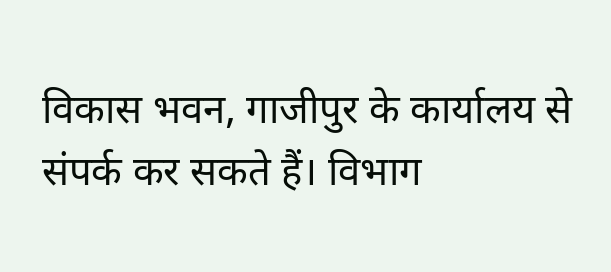विकास भवन, गाजीपुर के कार्यालय से संपर्क कर सकते हैं। विभाग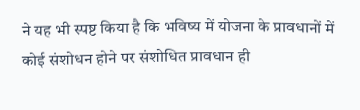ने यह भी स्पष्ट किया है कि भविष्य में योजना के प्रावधानों में कोई संशोधन होने पर संशोधित प्रावधान ही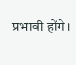प्रभावी होंगे।